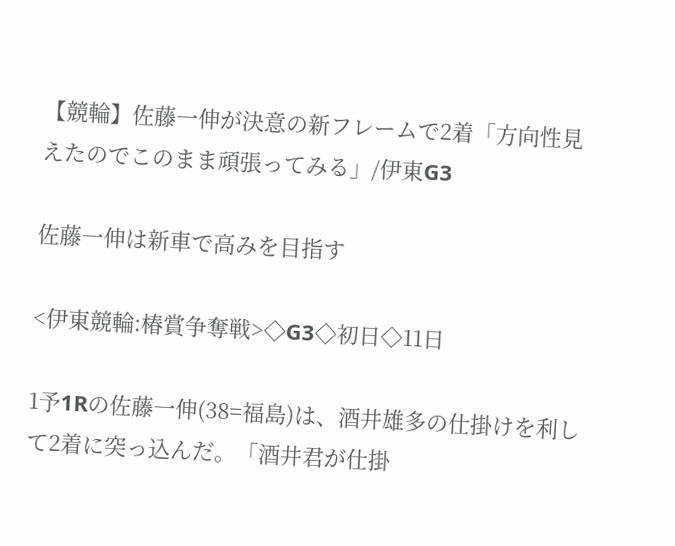【競輪】佐藤一伸が決意の新フレームで2着「方向性見えたのでこのまま頑張ってみる」/伊東G3

佐藤一伸は新車で高みを目指す

<伊東競輪:椿賞争奪戦>◇G3◇初日◇11日

1予1Rの佐藤一伸(38=福島)は、酒井雄多の仕掛けを利して2着に突っ込んだ。「酒井君が仕掛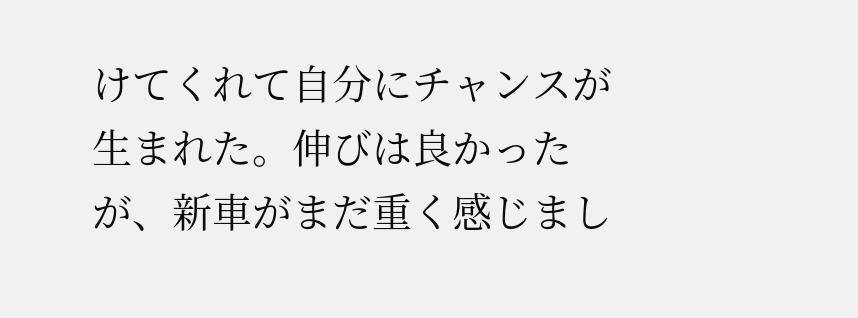けてくれて自分にチャンスが生まれた。伸びは良かったが、新車がまだ重く感じまし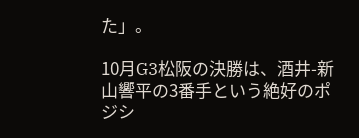た」。

10月G3松阪の決勝は、酒井-新山響平の3番手という絶好のポジシ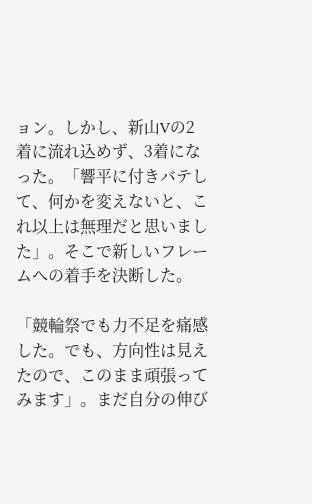ョン。しかし、新山Vの2着に流れ込めず、3着になった。「響平に付きバテして、何かを変えないと、これ以上は無理だと思いました」。そこで新しいフレームへの着手を決断した。

「競輪祭でも力不足を痛感した。でも、方向性は見えたので、このまま頑張ってみます」。まだ自分の伸び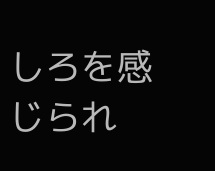しろを感じられ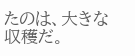たのは、大きな収穫だ。